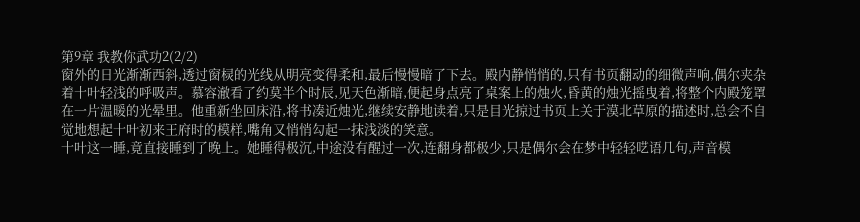第9章 我教你武功2(2/2)
窗外的日光渐渐西斜,透过窗棂的光线从明亮变得柔和,最后慢慢暗了下去。殿内静悄悄的,只有书页翻动的细微声响,偶尔夹杂着十叶轻浅的呼吸声。慕容澈看了约莫半个时辰,见天色渐暗,便起身点亮了桌案上的烛火,昏黄的烛光摇曳着,将整个内殿笼罩在一片温暖的光晕里。他重新坐回床沿,将书凑近烛光,继续安静地读着,只是目光掠过书页上关于漠北草原的描述时,总会不自觉地想起十叶初来王府时的模样,嘴角又悄悄勾起一抹浅淡的笑意。
十叶这一睡,竟直接睡到了晚上。她睡得极沉,中途没有醒过一次,连翻身都极少,只是偶尔会在梦中轻轻呓语几句,声音模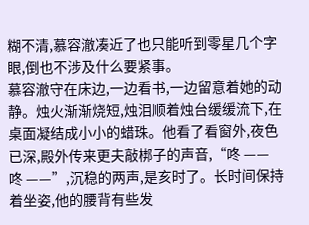糊不清,慕容澈凑近了也只能听到零星几个字眼,倒也不涉及什么要紧事。
慕容澈守在床边,一边看书,一边留意着她的动静。烛火渐渐烧短,烛泪顺着烛台缓缓流下,在桌面凝结成小小的蜡珠。他看了看窗外,夜色已深,殿外传来更夫敲梆子的声音,“咚 —— 咚 ——”,沉稳的两声,是亥时了。长时间保持着坐姿,他的腰背有些发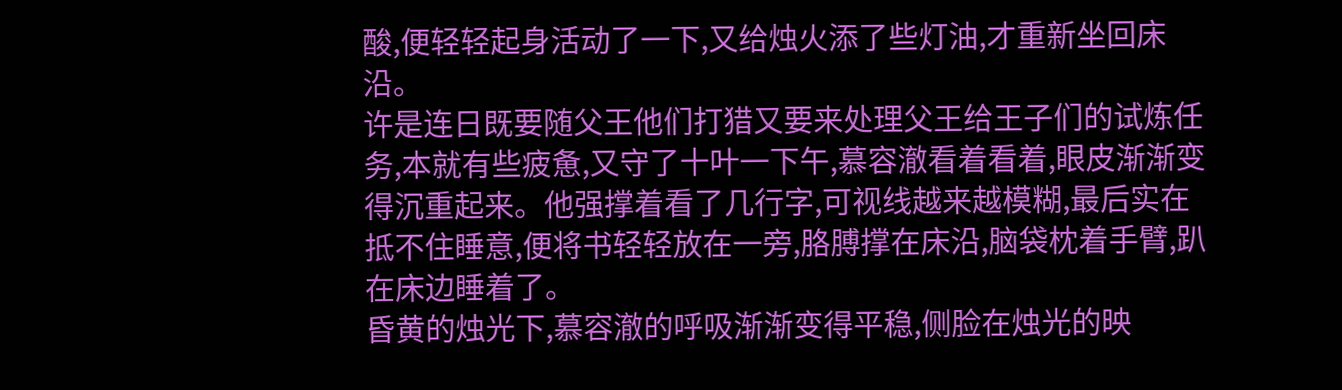酸,便轻轻起身活动了一下,又给烛火添了些灯油,才重新坐回床沿。
许是连日既要随父王他们打猎又要来处理父王给王子们的试炼任务,本就有些疲惫,又守了十叶一下午,慕容澈看着看着,眼皮渐渐变得沉重起来。他强撑着看了几行字,可视线越来越模糊,最后实在抵不住睡意,便将书轻轻放在一旁,胳膊撑在床沿,脑袋枕着手臂,趴在床边睡着了。
昏黄的烛光下,慕容澈的呼吸渐渐变得平稳,侧脸在烛光的映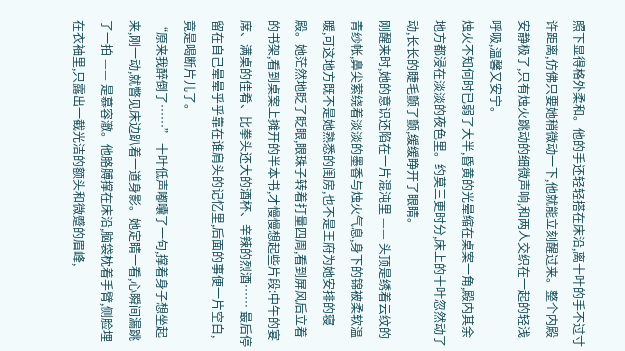照下显得格外柔和。他的手还轻轻搭在床沿,离十叶的手不过寸许距离,仿佛只要她稍微动一下,他就能立刻醒过来。整个内殿安静极了,只有烛火跳动的细微声响,和两人交织在一起的轻浅呼吸,温馨又安宁。
烛火不知何时已弱了大半,昏黄的光晕缩在桌案一角,殿内其余地方都浸在淡淡的夜色里。约莫三更时分,床上的十叶忽然动了动,长长的睫毛颤了颤,缓缓睁开了眼睛。
刚醒来时,她的意识还陷在一片混沌里 —— 头顶是绣着云纹的青纱帐,鼻尖萦绕着淡淡的墨香与烛火气息,身下的锦被柔软温暖,可这地方既不是她熟悉的闺房,也不是王府为她安排的寝殿。她茫然地眨了眨眼,眼珠子转着打量四周,看到屏风后立着的书架,看到桌案上摊开的半本书,才慢慢想起些片段:中午的宴席、满桌的佳肴、比拳头还大的酒杯、辛辣的烈酒…… 最后停留在自己晕晕乎乎靠在谁肩头的记忆里,后面的事便一片空白,竟是喝断片儿了。
“原来我醉倒了……” 十叶低声嘟囔了一句,撑着身子想坐起来,刚一动,就瞥见床边趴着一道身影。她定睛一看,心瞬间漏跳了一拍 —— 是慕容澈。他胳膊撑在床沿,脑袋枕着手臂,侧脸埋在衣袖里,只露出一截光洁的额头和微蹙的眉峰,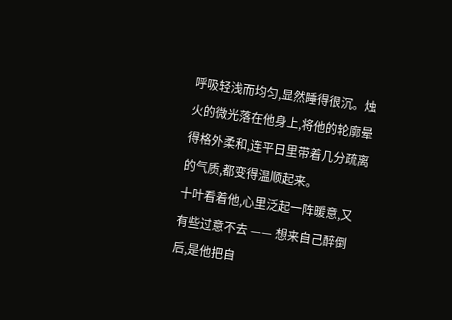呼吸轻浅而均匀,显然睡得很沉。烛火的微光落在他身上,将他的轮廓晕得格外柔和,连平日里带着几分疏离的气质,都变得温顺起来。
十叶看着他,心里泛起一阵暖意,又有些过意不去 —— 想来自己醉倒后,是他把自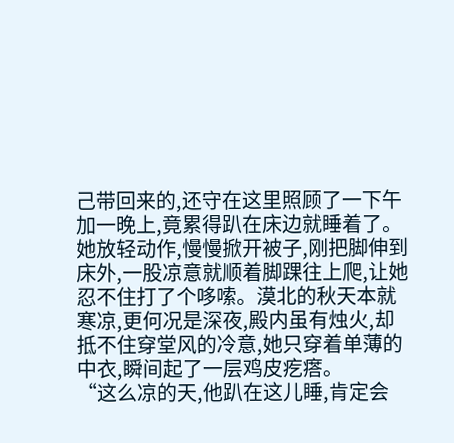己带回来的,还守在这里照顾了一下午加一晚上,竟累得趴在床边就睡着了。她放轻动作,慢慢掀开被子,刚把脚伸到床外,一股凉意就顺着脚踝往上爬,让她忍不住打了个哆嗦。漠北的秋天本就寒凉,更何况是深夜,殿内虽有烛火,却抵不住穿堂风的冷意,她只穿着单薄的中衣,瞬间起了一层鸡皮疙瘩。
“这么凉的天,他趴在这儿睡,肯定会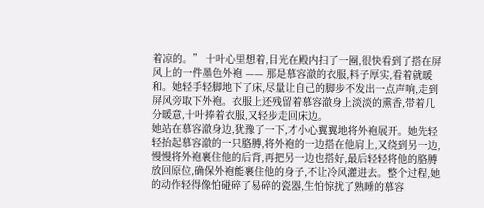着凉的。” 十叶心里想着,目光在殿内扫了一圈,很快看到了搭在屏风上的一件墨色外袍 —— 那是慕容澈的衣服,料子厚实,看着就暖和。她轻手轻脚地下了床,尽量让自己的脚步不发出一点声响,走到屏风旁取下外袍。衣服上还残留着慕容澈身上淡淡的熏香,带着几分暖意,十叶捧着衣服,又轻步走回床边。
她站在慕容澈身边,犹豫了一下,才小心翼翼地将外袍展开。她先轻轻抬起慕容澈的一只胳膊,将外袍的一边搭在他肩上,又绕到另一边,慢慢将外袍裹住他的后背,再把另一边也搭好,最后轻轻将他的胳膊放回原位,确保外袍能裹住他的身子,不让冷风灌进去。整个过程,她的动作轻得像怕碰碎了易碎的瓷器,生怕惊扰了熟睡的慕容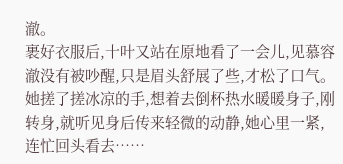澈。
裹好衣服后,十叶又站在原地看了一会儿,见慕容澈没有被吵醒,只是眉头舒展了些,才松了口气。她搓了搓冰凉的手,想着去倒杯热水暖暖身子,刚转身,就听见身后传来轻微的动静,她心里一紧,连忙回头看去……